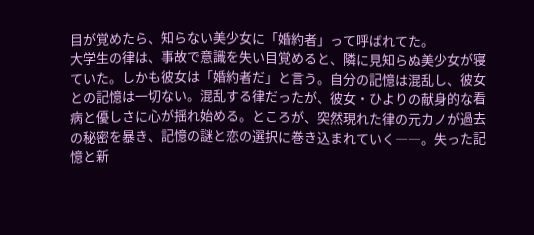目が覚めたら、知らない美少女に「婚約者」って呼ばれてた。
大学生の律は、事故で意識を失い目覚めると、隣に見知らぬ美少女が寝ていた。しかも彼女は「婚約者だ」と言う。自分の記憶は混乱し、彼女との記憶は一切ない。混乱する律だったが、彼女・ひよりの献身的な看病と優しさに心が揺れ始める。ところが、突然現れた律の元カノが過去の秘密を暴き、記憶の謎と恋の選択に巻き込まれていく――。失った記憶と新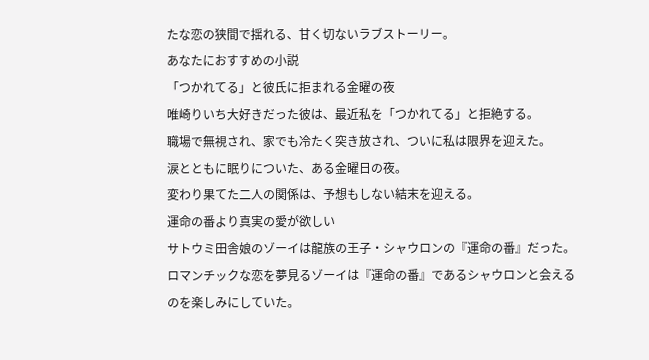たな恋の狭間で揺れる、甘く切ないラブストーリー。
あなたにおすすめの小説
「つかれてる」と彼氏に拒まれる金曜の夜
唯崎りいち大好きだった彼は、最近私を「つかれてる」と拒絶する。
職場で無視され、家でも冷たく突き放され、ついに私は限界を迎えた。
涙とともに眠りについた、ある金曜日の夜。
変わり果てた二人の関係は、予想もしない結末を迎える。
運命の番より真実の愛が欲しい
サトウミ田舎娘のゾーイは龍族の王子・シャウロンの『運命の番』だった。
ロマンチックな恋を夢見るゾーイは『運命の番』であるシャウロンと会えるのを楽しみにしていた。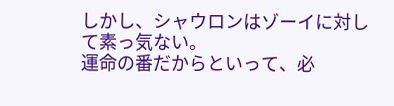しかし、シャウロンはゾーイに対して素っ気ない。
運命の番だからといって、必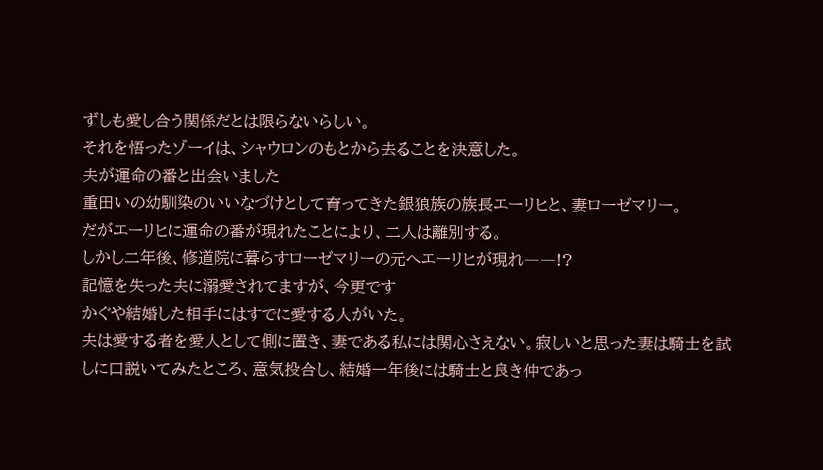ずしも愛し合う関係だとは限らないらしい。
それを悟ったゾーイは、シャウロンのもとから去ることを決意した。
夫が運命の番と出会いました
重田いの幼馴染のいいなづけとして育ってきた銀狼族の族長エーリヒと、妻ローゼマリー。
だがエーリヒに運命の番が現れたことにより、二人は離別する。
しかし二年後、修道院に暮らすローゼマリーの元へエーリヒが現れ――!?
記憶を失った夫に溺愛されてますが、今更です
かぐや結婚した相手にはすでに愛する人がいた。
夫は愛する者を愛人として側に置き、妻である私には関心さえない。寂しいと思った妻は騎士を試しに口説いてみたところ、意気投合し、結婚一年後には騎士と良き仲であっ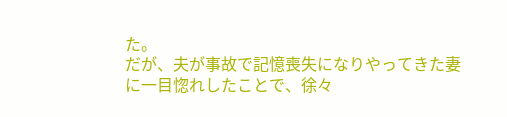た。
だが、夫が事故で記憶喪失になりやってきた妻に一目惚れしたことで、徐々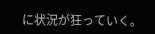に状況が狂っていく。